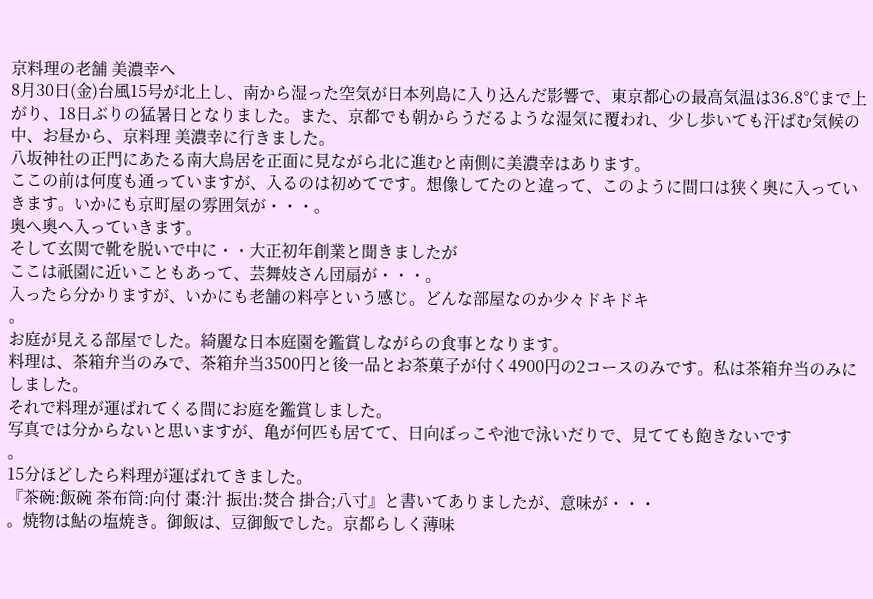京料理の老舗 美濃幸へ
8月30日(金)台風15号が北上し、南から湿った空気が日本列島に入り込んだ影響で、東京都心の最高気温は36.8℃まで上がり、18日ぶりの猛暑日となりました。また、京都でも朝からうだるような湿気に覆われ、少し歩いても汗ばむ気候の中、お昼から、京料理 美濃幸に行きました。
八坂神社の正門にあたる南大鳥居を正面に見ながら北に進むと南側に美濃幸はあります。
ここの前は何度も通っていますが、入るのは初めてです。想像してたのと違って、このように間口は狭く奥に入っていきます。いかにも京町屋の雰囲気が・・・。
奥へ奥へ入っていきます。
そして玄関で靴を脱いで中に・・大正初年創業と聞きましたが
ここは祇園に近いこともあって、芸舞妓さん団扇が・・・。
入ったら分かりますが、いかにも老舗の料亭という感じ。どんな部屋なのか少々ドキドキ
。
お庭が見える部屋でした。綺麗な日本庭園を鑑賞しながらの食事となります。
料理は、茶箱弁当のみで、茶箱弁当3500円と後一品とお茶菓子が付く4900円の2コースのみです。私は茶箱弁当のみにしました。
それで料理が運ばれてくる間にお庭を鑑賞しました。
写真では分からないと思いますが、亀が何匹も居てて、日向ぼっこや池で泳いだりで、見てても飽きないです
。
15分ほどしたら料理が運ばれてきました。
『茶碗:飯碗 茶布筒:向付 棗:汁 振出:焚合 掛合;八寸』と書いてありましたが、意味が・・・
。焼物は鮎の塩焼き。御飯は、豆御飯でした。京都らしく薄味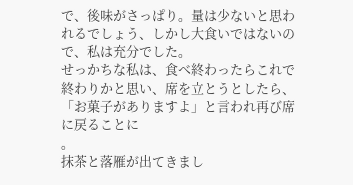で、後味がさっぱり。量は少ないと思われるでしょう、しかし大食いではないので、私は充分でした。
せっかちな私は、食べ終わったらこれで終わりかと思い、席を立とうとしたら、「お菓子がありますよ」と言われ再び席に戻ることに
。
抹茶と落雁が出てきまし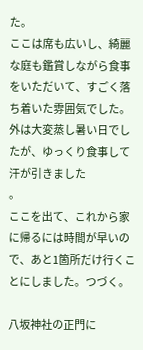た。
ここは席も広いし、綺麗な庭も鑑賞しながら食事をいただいて、すごく落ち着いた雰囲気でした。外は大変蒸し暑い日でしたが、ゆっくり食事して汗が引きました
。
ここを出て、これから家に帰るには時間が早いので、あと1箇所だけ行くことにしました。つづく。

八坂神社の正門に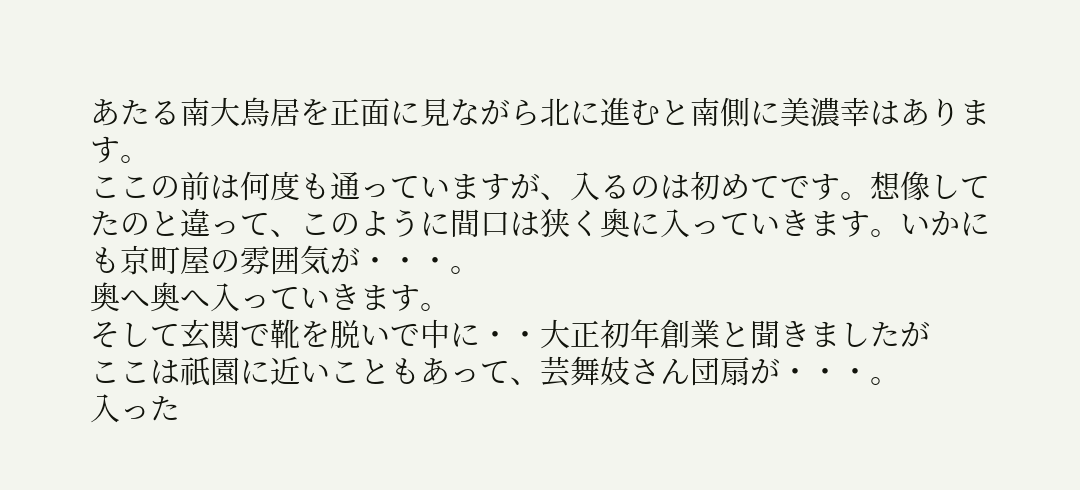あたる南大鳥居を正面に見ながら北に進むと南側に美濃幸はあります。
ここの前は何度も通っていますが、入るのは初めてです。想像してたのと違って、このように間口は狭く奥に入っていきます。いかにも京町屋の雰囲気が・・・。
奥へ奥へ入っていきます。
そして玄関で靴を脱いで中に・・大正初年創業と聞きましたが
ここは祇園に近いこともあって、芸舞妓さん団扇が・・・。
入った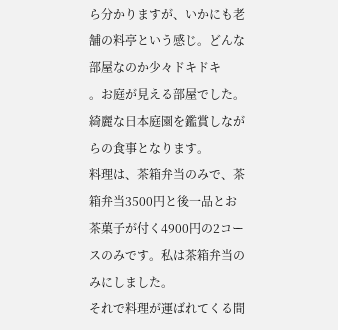ら分かりますが、いかにも老舗の料亭という感じ。どんな部屋なのか少々ドキドキ
。お庭が見える部屋でした。綺麗な日本庭園を鑑賞しながらの食事となります。
料理は、茶箱弁当のみで、茶箱弁当3500円と後一品とお茶菓子が付く4900円の2コースのみです。私は茶箱弁当のみにしました。
それで料理が運ばれてくる間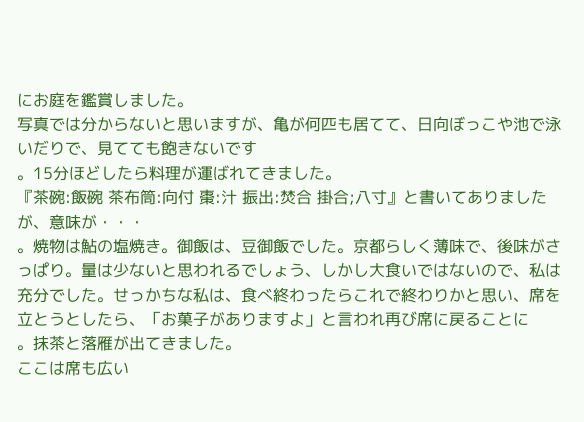にお庭を鑑賞しました。
写真では分からないと思いますが、亀が何匹も居てて、日向ぼっこや池で泳いだりで、見てても飽きないです
。15分ほどしたら料理が運ばれてきました。
『茶碗:飯碗 茶布筒:向付 棗:汁 振出:焚合 掛合;八寸』と書いてありましたが、意味が・・・
。焼物は鮎の塩焼き。御飯は、豆御飯でした。京都らしく薄味で、後味がさっぱり。量は少ないと思われるでしょう、しかし大食いではないので、私は充分でした。せっかちな私は、食べ終わったらこれで終わりかと思い、席を立とうとしたら、「お菓子がありますよ」と言われ再び席に戻ることに
。抹茶と落雁が出てきました。
ここは席も広い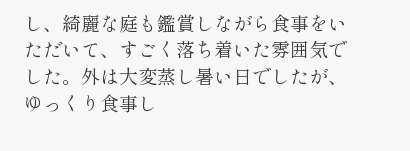し、綺麗な庭も鑑賞しながら食事をいただいて、すごく落ち着いた雰囲気でした。外は大変蒸し暑い日でしたが、ゆっくり食事し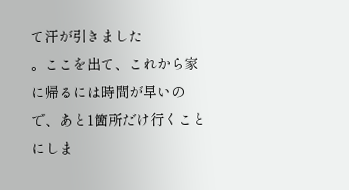て汗が引きました
。ここを出て、これから家に帰るには時間が早いので、あと1箇所だけ行くことにしま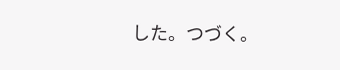した。つづく。